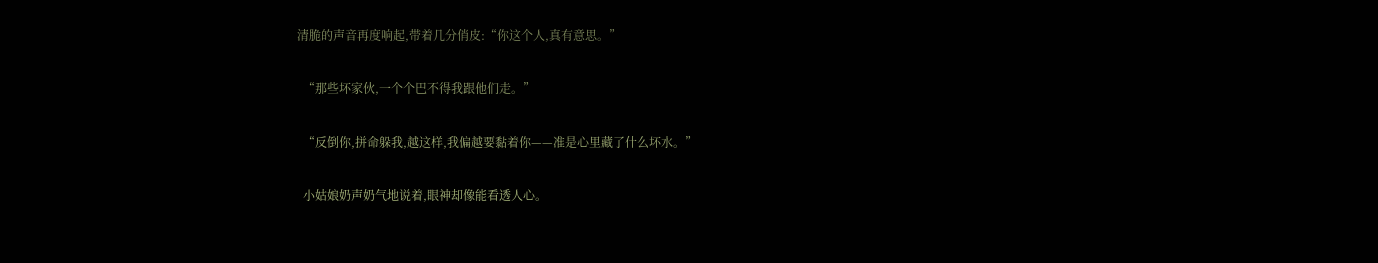清脆的声音再度响起,带着几分俏皮:“你这个人,真有意思。”

  “那些坏家伙,一个个巴不得我跟他们走。”

  “反倒你,拼命躲我,越这样,我偏越要黏着你——准是心里藏了什么坏水。”

  小姑娘奶声奶气地说着,眼神却像能看透人心。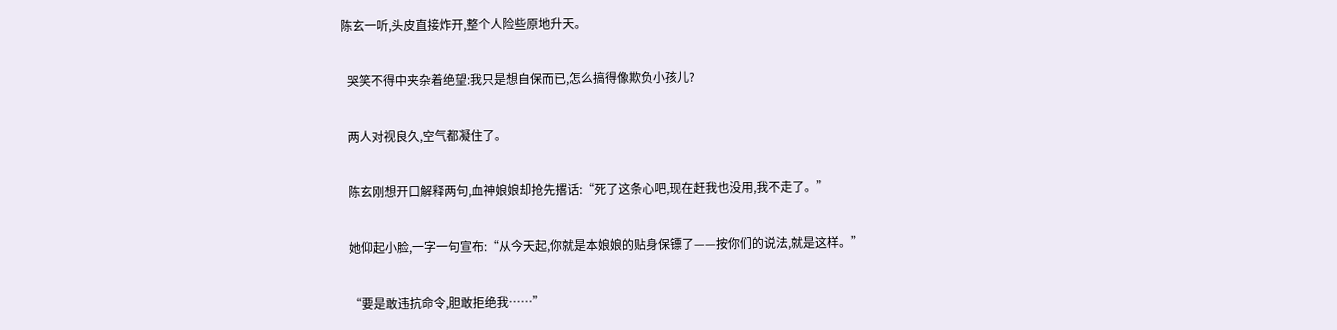陈玄一听,头皮直接炸开,整个人险些原地升天。

  哭笑不得中夹杂着绝望:我只是想自保而已,怎么搞得像欺负小孩儿?

  两人对视良久,空气都凝住了。

  陈玄刚想开口解释两句,血神娘娘却抢先撂话:“死了这条心吧,现在赶我也没用,我不走了。”

  她仰起小脸,一字一句宣布:“从今天起,你就是本娘娘的贴身保镖了——按你们的说法,就是这样。”

  “要是敢违抗命令,胆敢拒绝我……”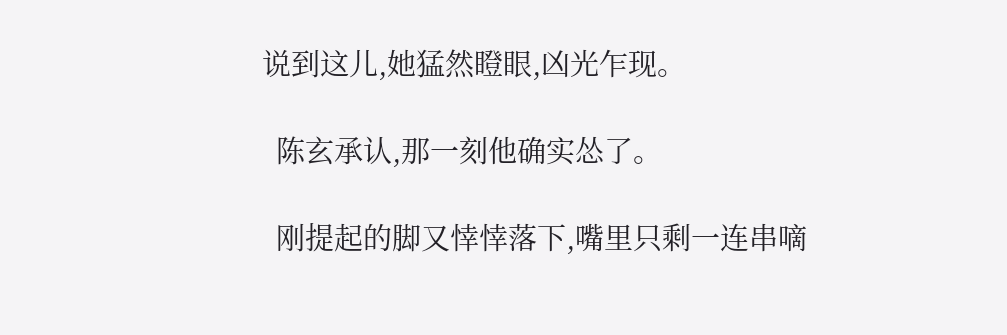说到这儿,她猛然瞪眼,凶光乍现。

  陈玄承认,那一刻他确实怂了。

  刚提起的脚又悻悻落下,嘴里只剩一连串嘀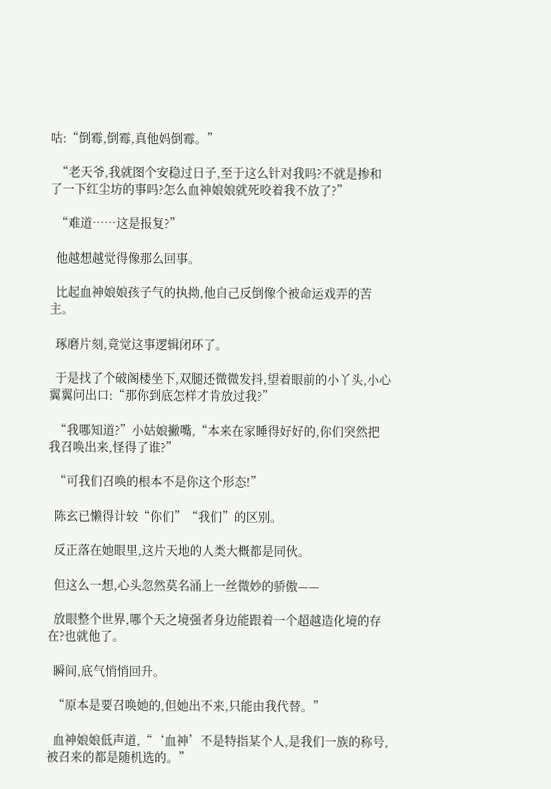咕:“倒霉,倒霉,真他妈倒霉。”

  “老天爷,我就图个安稳过日子,至于这么针对我吗?不就是掺和了一下红尘坊的事吗?怎么血神娘娘就死咬着我不放了?”

  “难道……这是报复?”

  他越想越觉得像那么回事。

  比起血神娘娘孩子气的执拗,他自己反倒像个被命运戏弄的苦主。

  琢磨片刻,竟觉这事逻辑闭环了。

  于是找了个破阁楼坐下,双腿还微微发抖,望着眼前的小丫头,小心翼翼问出口:“那你到底怎样才肯放过我?”

  “我哪知道?”小姑娘撇嘴,“本来在家睡得好好的,你们突然把我召唤出来,怪得了谁?”

  “可我们召唤的根本不是你这个形态!”

  陈玄已懒得计较“你们”“我们”的区别。

  反正落在她眼里,这片天地的人类大概都是同伙。

  但这么一想,心头忽然莫名涌上一丝微妙的骄傲——

  放眼整个世界,哪个天之境强者身边能跟着一个超越造化境的存在?也就他了。

  瞬间,底气悄悄回升。

  “原本是要召唤她的,但她出不来,只能由我代替。”

  血神娘娘低声道,“‘血神’不是特指某个人,是我们一族的称号,被召来的都是随机选的。”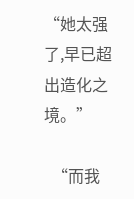“她太强了,早已超出造化之境。”

  “而我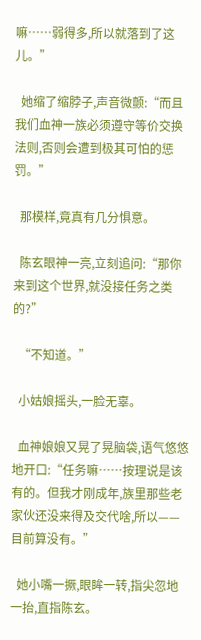嘛……弱得多,所以就落到了这儿。”

  她缩了缩脖子,声音微颤:“而且我们血神一族必须遵守等价交换法则,否则会遭到极其可怕的惩罚。”

  那模样,竟真有几分惧意。

  陈玄眼神一亮,立刻追问:“那你来到这个世界,就没接任务之类的?”

  “不知道。”

  小姑娘摇头,一脸无辜。

  血神娘娘又晃了晃脑袋,语气悠悠地开口:“任务嘛……按理说是该有的。但我才刚成年,族里那些老家伙还没来得及交代啥,所以——目前算没有。”

  她小嘴一撅,眼眸一转,指尖忽地一抬,直指陈玄。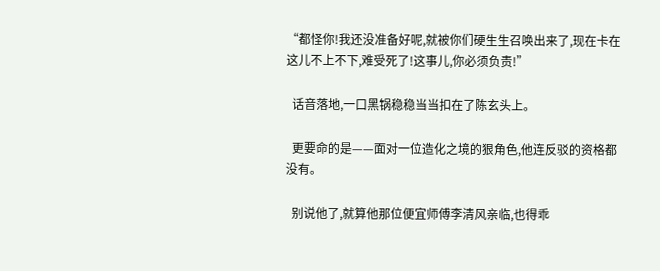“都怪你!我还没准备好呢,就被你们硬生生召唤出来了,现在卡在这儿不上不下,难受死了!这事儿,你必须负责!”

  话音落地,一口黑锅稳稳当当扣在了陈玄头上。

  更要命的是——面对一位造化之境的狠角色,他连反驳的资格都没有。

  别说他了,就算他那位便宜师傅李清风亲临,也得乖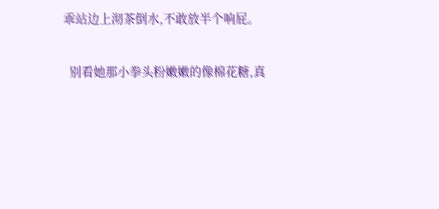乖站边上沏茶倒水,不敢放半个响屁。

  别看她那小拳头粉嫩嫩的像棉花糖,真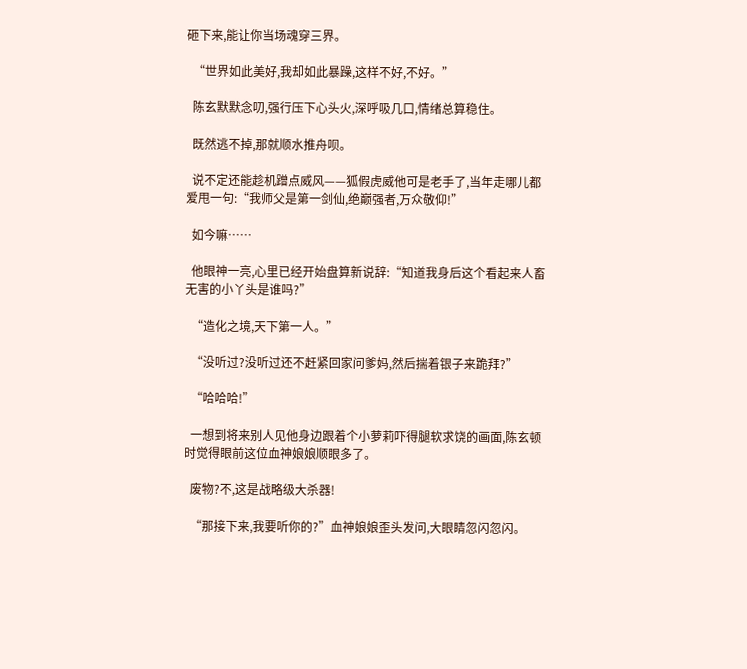砸下来,能让你当场魂穿三界。

  “世界如此美好,我却如此暴躁,这样不好,不好。”

  陈玄默默念叨,强行压下心头火,深呼吸几口,情绪总算稳住。

  既然逃不掉,那就顺水推舟呗。

  说不定还能趁机蹭点威风——狐假虎威他可是老手了,当年走哪儿都爱甩一句:“我师父是第一剑仙,绝巅强者,万众敬仰!”

  如今嘛……

  他眼神一亮,心里已经开始盘算新说辞:“知道我身后这个看起来人畜无害的小丫头是谁吗?”

  “造化之境,天下第一人。”

  “没听过?没听过还不赶紧回家问爹妈,然后揣着银子来跪拜?”

  “哈哈哈!”

  一想到将来别人见他身边跟着个小萝莉吓得腿软求饶的画面,陈玄顿时觉得眼前这位血神娘娘顺眼多了。

  废物?不,这是战略级大杀器!

  “那接下来,我要听你的?”血神娘娘歪头发问,大眼睛忽闪忽闪。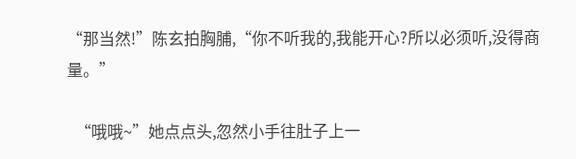“那当然!”陈玄拍胸脯,“你不听我的,我能开心?所以必须听,没得商量。”

  “哦哦~”她点点头,忽然小手往肚子上一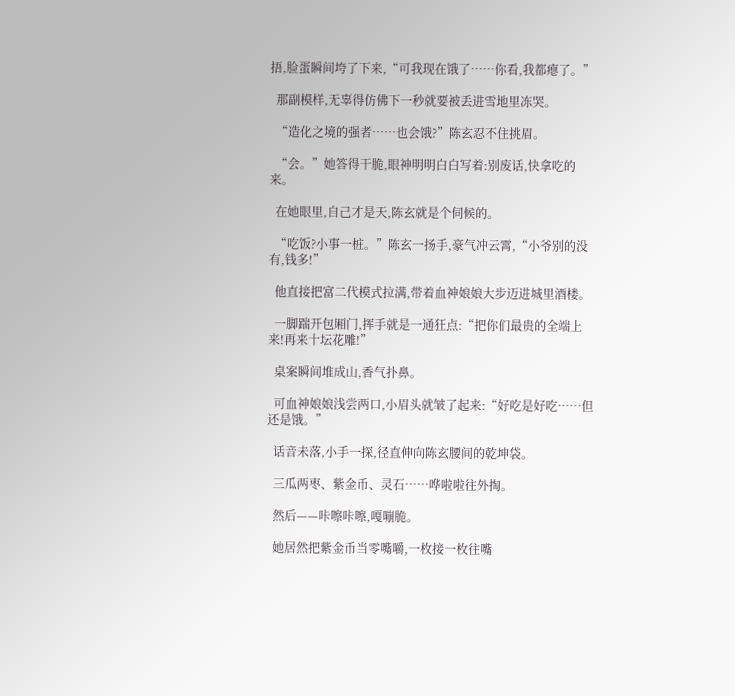捂,脸蛋瞬间垮了下来,“可我现在饿了……你看,我都瘪了。”

  那副模样,无辜得仿佛下一秒就要被丢进雪地里冻哭。

  “造化之境的强者……也会饿?”陈玄忍不住挑眉。

  “会。”她答得干脆,眼神明明白白写着:别废话,快拿吃的来。

  在她眼里,自己才是天,陈玄就是个伺候的。

  “吃饭?小事一桩。”陈玄一扬手,豪气冲云霄,“小爷别的没有,钱多!”

  他直接把富二代模式拉满,带着血神娘娘大步迈进城里酒楼。

  一脚踹开包厢门,挥手就是一通狂点:“把你们最贵的全端上来!再来十坛花雕!”

  桌案瞬间堆成山,香气扑鼻。

  可血神娘娘浅尝两口,小眉头就皱了起来:“好吃是好吃……但还是饿。”

  话音未落,小手一探,径直伸向陈玄腰间的乾坤袋。

  三瓜两枣、紫金币、灵石……哗啦啦往外掏。

  然后——咔嚓咔嚓,嘎嘣脆。

  她居然把紫金币当零嘴嚼,一枚接一枚往嘴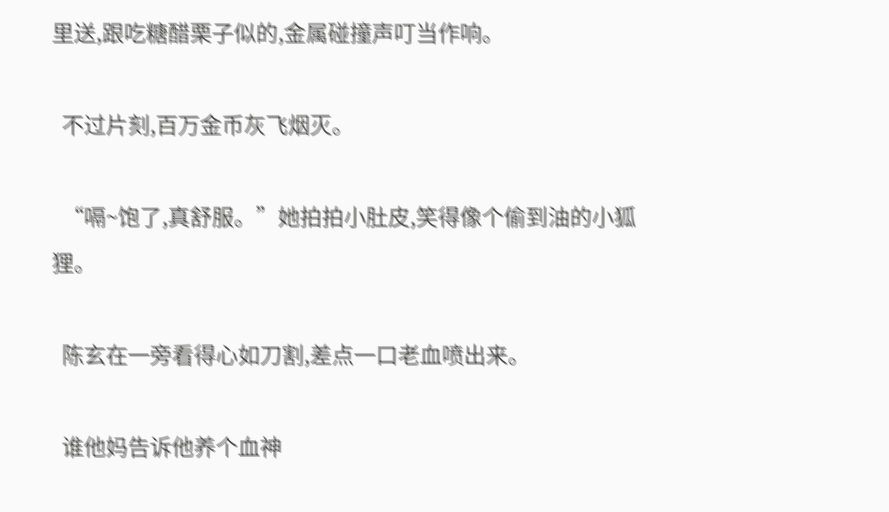里送,跟吃糖醋栗子似的,金属碰撞声叮当作响。

  不过片刻,百万金币灰飞烟灭。

  “嗝~饱了,真舒服。”她拍拍小肚皮,笑得像个偷到油的小狐狸。

  陈玄在一旁看得心如刀割,差点一口老血喷出来。

  谁他妈告诉他养个血神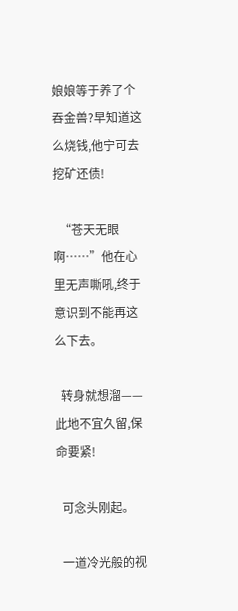娘娘等于养了个吞金兽?早知道这么烧钱,他宁可去挖矿还债!

  “苍天无眼啊……”他在心里无声嘶吼,终于意识到不能再这么下去。

  转身就想溜——此地不宜久留,保命要紧!

  可念头刚起。

  一道冷光般的视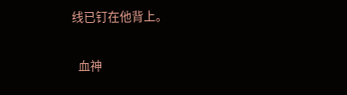线已钉在他背上。

  血神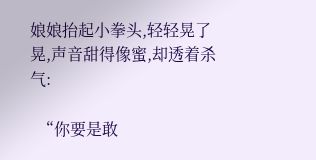娘娘抬起小拳头,轻轻晃了晃,声音甜得像蜜,却透着杀气:

  “你要是敢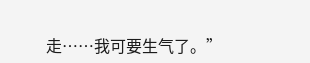走……我可要生气了。”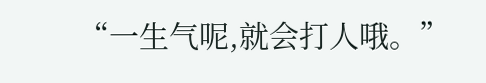“一生气呢,就会打人哦。”